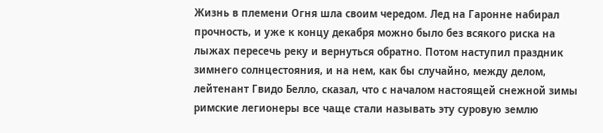Жизнь в племени Огня шла своим чередом. Лед на Гаронне набирал прочность, и уже к концу декабря можно было без всякого риска на лыжах пересечь реку и вернуться обратно. Потом наступил праздник зимнего солнцестояния, и на нем, как бы случайно, между делом, лейтенант Гвидо Белло, сказал, что с началом настоящей снежной зимы римские легионеры все чаще стали называть эту суровую землю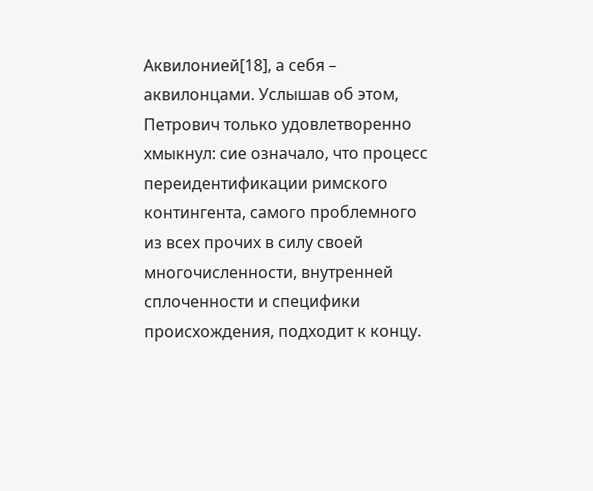Аквилонией[18], а себя – аквилонцами. Услышав об этом, Петрович только удовлетворенно хмыкнул: сие означало, что процесс переидентификации римского контингента, самого проблемного из всех прочих в силу своей многочисленности, внутренней сплоченности и специфики происхождения, подходит к концу.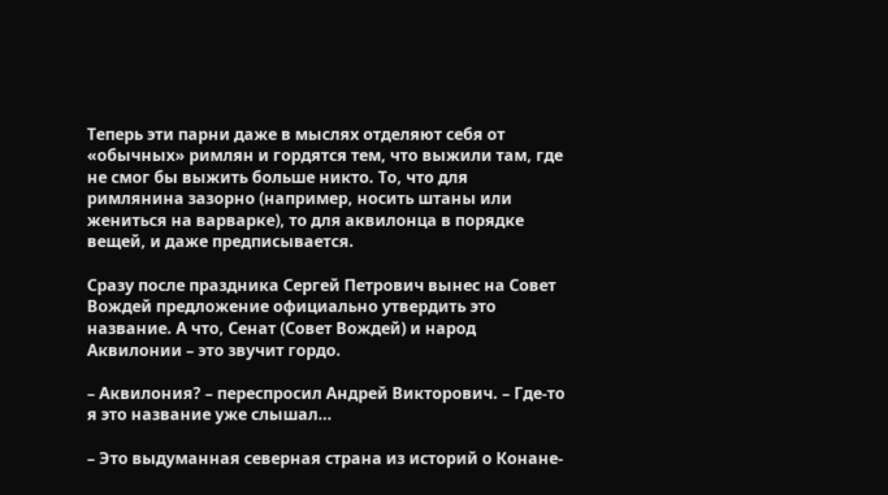Теперь эти парни даже в мыслях отделяют себя от «обычных» римлян и гордятся тем, что выжили там, где не смог бы выжить больше никто. То, что для римлянина зазорно (например, носить штаны или жениться на варварке), то для аквилонца в порядке вещей, и даже предписывается.

Сразу после праздника Сергей Петрович вынес на Совет Вождей предложение официально утвердить это название. А что, Сенат (Совет Вождей) и народ Аквилонии – это звучит гордо.

– Аквилония? – переспросил Андрей Викторович. – Где-то я это название уже слышал…

– Это выдуманная северная страна из историй о Конане-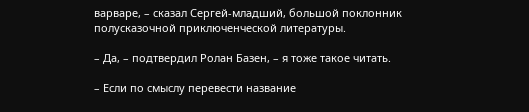варваре, – сказал Сергей-младший, большой поклонник полусказочной приключенческой литературы.

– Да, – подтвердил Ролан Базен, – я тоже такое читать.

– Если по смыслу перевести название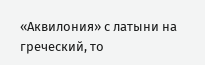«Аквилония» с латыни на греческий, то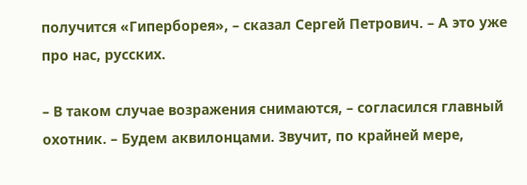получится «Гиперборея», – сказал Сергей Петрович. – А это уже про нас, русских.

– В таком случае возражения снимаются, – согласился главный охотник. – Будем аквилонцами. Звучит, по крайней мере,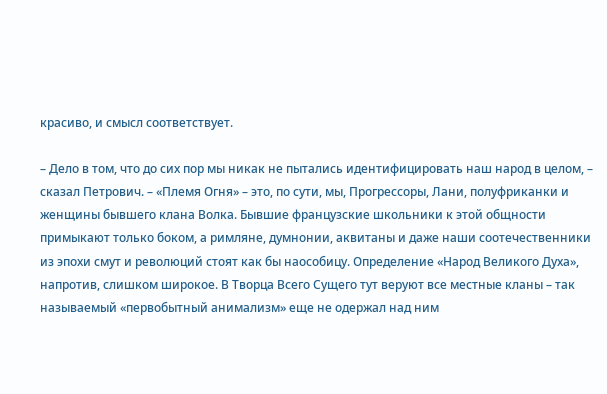красиво, и смысл соответствует.

– Дело в том, что до сих пор мы никак не пытались идентифицировать наш народ в целом, – сказал Петрович. – «Племя Огня» – это, по сути, мы, Прогрессоры, Лани, полуфриканки и женщины бывшего клана Волка. Бывшие французские школьники к этой общности примыкают только боком, а римляне, думнонии, аквитаны и даже наши соотечественники из эпохи смут и революций стоят как бы наособицу. Определение «Народ Великого Духа», напротив, слишком широкое. В Творца Всего Сущего тут веруют все местные кланы – так называемый «первобытный анимализм» еще не одержал над ним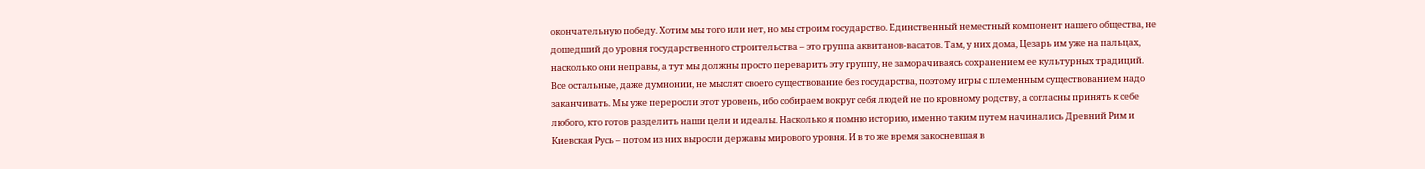окончательную победу. Хотим мы того или нет, но мы строим государство. Единственный неместный компонент нашего общества, не дошедший до уровня государственного строительства – это группа аквитанов-васатов. Там, у них дома, Цезарь им уже на пальцах, насколько они неправы, а тут мы должны просто переварить эту группу, не заморачиваясь сохранением ее культурных традиций. Все остальные, даже думнонии, не мыслят своего существование без государства, поэтому игры с племенным существованием надо заканчивать. Мы уже переросли этот уровень, ибо собираем вокруг себя людей не по кровному родству, а согласны принять к себе любого, кто готов разделить наши цели и идеалы. Насколько я помню историю, именно таким путем начинались Древний Рим и Киевская Русь – потом из них выросли державы мирового уровня. И в то же время закосневшая в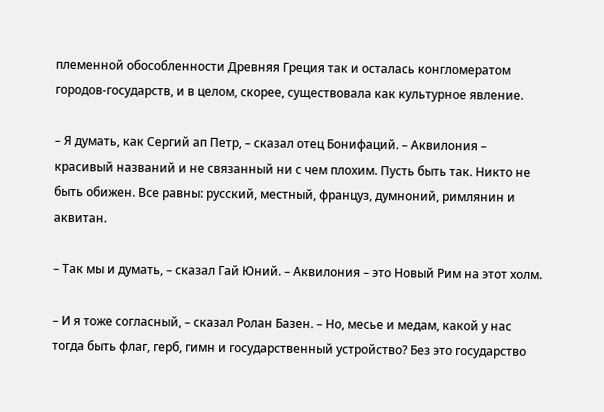племенной обособленности Древняя Греция так и осталась конгломератом городов-государств, и в целом, скорее, существовала как культурное явление.

– Я думать, как Сергий ап Петр, – сказал отец Бонифаций. – Аквилония – красивый названий и не связанный ни с чем плохим. Пусть быть так. Никто не быть обижен. Все равны: русский, местный, француз, думноний, римлянин и аквитан.

– Так мы и думать, – сказал Гай Юний. – Аквилония – это Новый Рим на этот холм.

– И я тоже согласный, – сказал Ролан Базен. – Но, месье и медам, какой у нас тогда быть флаг, герб, гимн и государственный устройство? Без это государство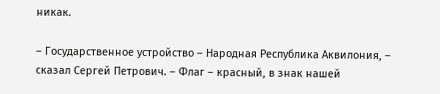никак.

– Государственное устройство – Народная Республика Аквилония, – сказал Сергей Петрович. – Флаг – красный, в знак нашей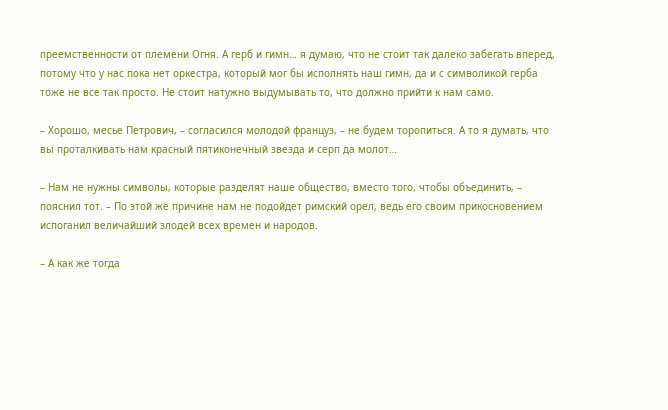преемственности от племени Огня. А герб и гимн… я думаю, что не стоит так далеко забегать вперед, потому что у нас пока нет оркестра, который мог бы исполнять наш гимн, да и с символикой герба тоже не все так просто. Не стоит натужно выдумывать то, что должно прийти к нам само.

– Хорошо, месье Петрович, – согласился молодой француз, – не будем торопиться. А то я думать, что вы проталкивать нам красный пятиконечный звезда и серп да молот…

– Нам не нужны символы, которые разделят наше общество, вместо того, чтобы объединить, – пояснил тот. – По этой же причине нам не подойдет римский орел, ведь его своим прикосновением испоганил величайший злодей всех времен и народов.

– А как же тогда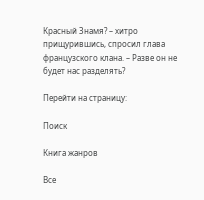Красный Знамя? – хитро прищурившись, спросил глава французского клана. – Разве он не будет нас разделять?

Перейти на страницу:

Поиск

Книга жанров

Все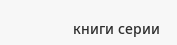книги серии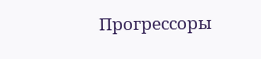Прогрессоры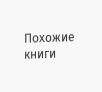Похожие книги